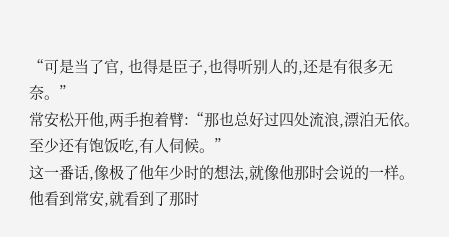“可是当了官, 也得是臣子,也得听别人的,还是有很多无奈。”
常安松开他,两手抱着臂:“那也总好过四处流浪,漂泊无依。至少还有饱饭吃,有人伺候。”
这一番话,像极了他年少时的想法,就像他那时会说的一样。
他看到常安,就看到了那时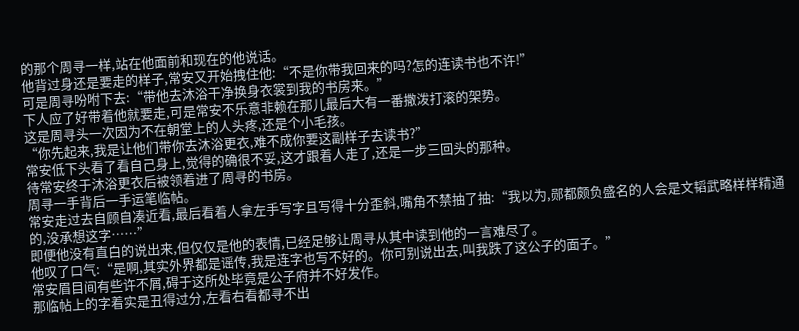的那个周寻一样,站在他面前和现在的他说话。
他背过身还是要走的样子,常安又开始拽住他:“不是你带我回来的吗?怎的连读书也不许!”
可是周寻吩咐下去:“带他去沐浴干净换身衣裳到我的书房来。”
下人应了好带着他就要走,可是常安不乐意非赖在那儿最后大有一番撒泼打滚的架势。
这是周寻头一次因为不在朝堂上的人头疼,还是个小毛孩。
“你先起来,我是让他们带你去沐浴更衣,难不成你要这副样子去读书?”
常安低下头看了看自己身上,觉得的确很不妥,这才跟着人走了,还是一步三回头的那种。
待常安终于沐浴更衣后被领着进了周寻的书房。
周寻一手背后一手运笔临帖。
常安走过去自顾自凑近看,最后看着人拿左手写字且写得十分歪斜,嘴角不禁抽了抽:“我以为,郧都颇负盛名的人会是文韬武略样样精通的,没承想这字……”
即便他没有直白的说出来,但仅仅是他的表情,已经足够让周寻从其中读到他的一言难尽了。
他叹了口气:“是啊,其实外界都是谣传,我是连字也写不好的。你可别说出去,叫我跌了这公子的面子。”
常安眉目间有些许不屑,碍于这所处毕竟是公子府并不好发作。
那临帖上的字着实是丑得过分,左看右看都寻不出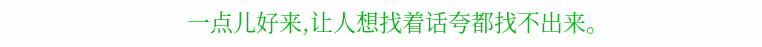一点儿好来,让人想找着话夸都找不出来。